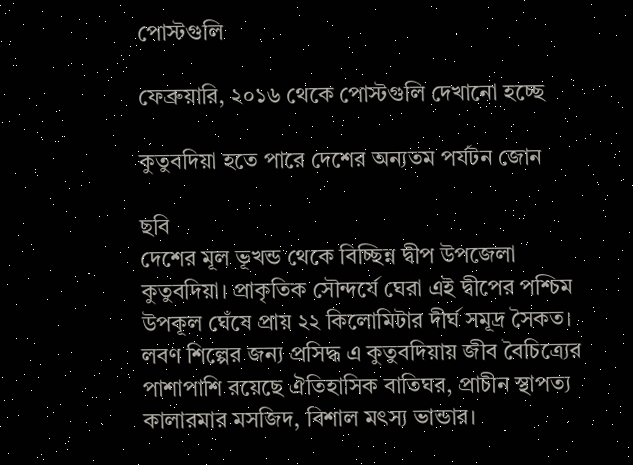পোস্টগুলি

ফেব্রুয়ারি, ২০১৬ থেকে পোস্টগুলি দেখানো হচ্ছে

কুতুবদিয়া হতে পারে দেশের অন্যতম পর্যটন জোন

ছবি
দেশের মূল ভূখন্ড থেকে বিচ্ছিন্ন দ্বীপ উপজেলা কুতুবদিয়া। প্রাকৃতিক সৌন্দর্যে ঘেরা এই দ্বীপের পশ্চিম উপকূল ঘেঁষে প্রায় ২২ কিলোমিটার দীর্ঘ সমূদ্র সৈকত। লবণ শিল্পের জন্য প্রসিদ্ধ এ কুতুবদিয়ায় জীব বৈচিত্র্যের পাশাপাশি রয়েছে ঐতিহাসিক বাতিঘর, প্রাচীন স্থাপত্য কালারমার মসজিদ, বিশাল মৎস্য ভান্ডার।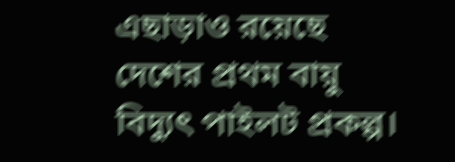এছাড়াও রয়েছে দেশের প্রথম বায়ু বিদ্যুৎ পাইলট প্রকল্প।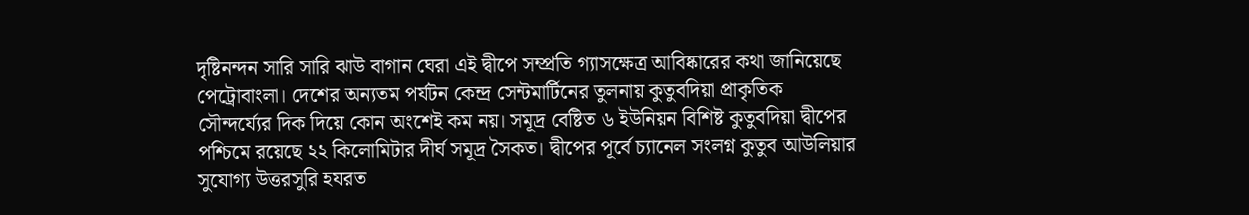দৃষ্টিনন্দন সারি সারি ঝাউ বাগান ঘেরা এই দ্বীপে সম্প্রতি গ্যাসক্ষেত্র আবিষ্কারের কথা জানিয়েছে পেট্রোবাংলা। দেশের অন্যতম পর্যটন কেন্দ্র সেন্টমার্টিনের তুলনায় কুতুবদিয়া প্রাকৃতিক সৌন্দর্য্যের দিক দিয়ে কোন অংশেই কম নয়। সমূদ্র বেষ্টিত ৬ ইউনিয়ন বিশিষ্ট কুতুবদিয়া দ্বীপের পশ্চিমে রয়েছে ২২ কিলোমিটার দীর্ঘ সমূদ্র সৈকত। দ্বীপের পূর্বে চ্যানেল সংলগ্ন কুতুব আউলিয়ার সুযোগ্য উত্তরসুরি হযরত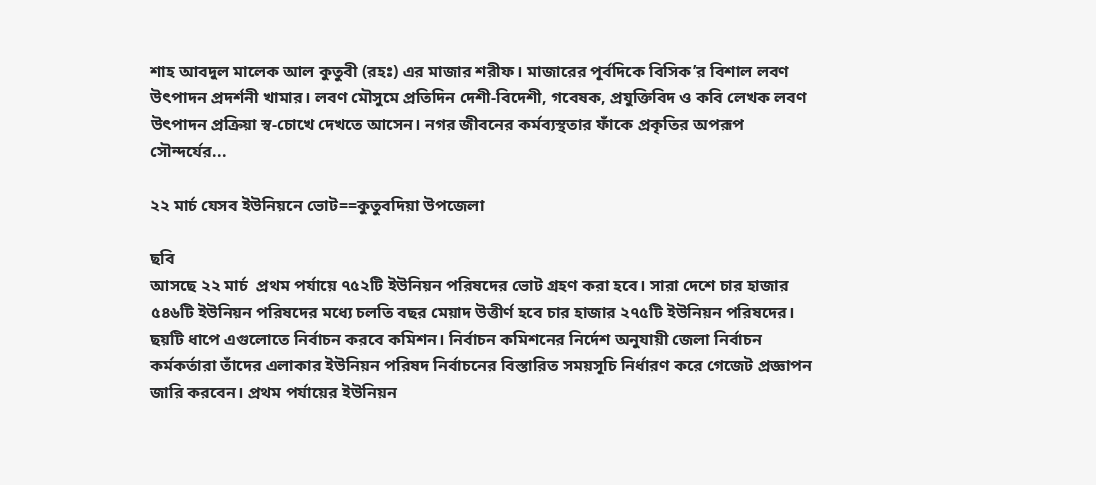শাহ আবদুল মালেক আল কুতুবী (রহঃ) এর মাজার শরীফ। মাজারের পূর্বদিকে বিসিক’র বিশাল লবণ উৎপাদন প্রদর্শনী খামার। লবণ মৌসুমে প্রতিদিন দেশী-বিদেশী, গবেষক, প্রযুক্তিবিদ ও কবি লেখক লবণ উৎপাদন প্রক্রিয়া স্ব-চোখে দেখতে আসেন। নগর জীবনের কর্মব্যস্থতার ফাঁকে প্রকৃতির অপরূপ সৌন্দর্যের...

২২ মার্চ যেসব ইউনিয়নে ভোট==কুতুবদিয়া উপজেলা

ছবি
আসছে ২২ মার্চ  প্রথম পর্যায়ে ৭৫২টি ইউনিয়ন পরিষদের ভোট গ্রহণ করা হবে। সারা দেশে চার হাজার ৫৪৬টি ইউনিয়ন পরিষদের মধ্যে চলতি বছর মেয়াদ উত্তীর্ণ হবে চার হাজার ২৭৫টি ইউনিয়ন পরিষদের। ছয়টি ধাপে এগুলোতে নির্বাচন করবে কমিশন। নির্বাচন কমিশনের নির্দেশ অনুযায়ী জেলা নির্বাচন কর্মকর্তারা তাঁদের এলাকার ইউনিয়ন পরিষদ নির্বাচনের বিস্তারিত সময়সূচি নির্ধারণ করে গেজেট প্রজ্ঞাপন জারি করবেন। প্রথম পর্যায়ের ইউনিয়ন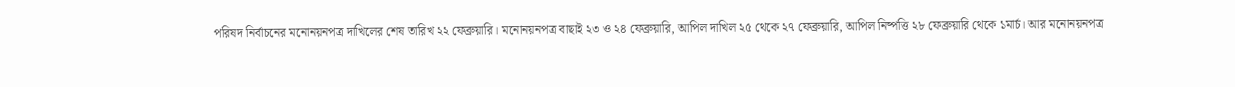পরিষদ নির্বাচনের মনোনয়নপত্র দাখিলের শেষ তারিখ ২২ ফেব্রুয়ারি। মনোনয়নপত্র বাছাই ২৩ ও ২৪ ফেব্রুয়ারি, আপিল দাখিল ২৫ থেকে ২৭ ফেব্রুয়ারি, আপিল নিষ্পত্তি ২৮ ফেব্রুয়ারি থেকে ১মার্চ। আর মনোনয়নপত্র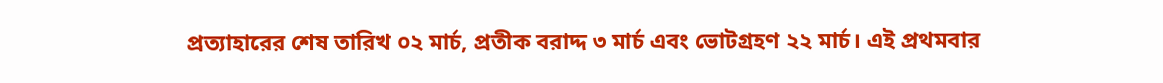প্রত্যাহারের শেষ তারিখ ০২ মার্চ, প্রতীক বরাদ্দ ৩ মার্চ এবং ভোটগ্রহণ ২২ মার্চ। এই প্রথমবার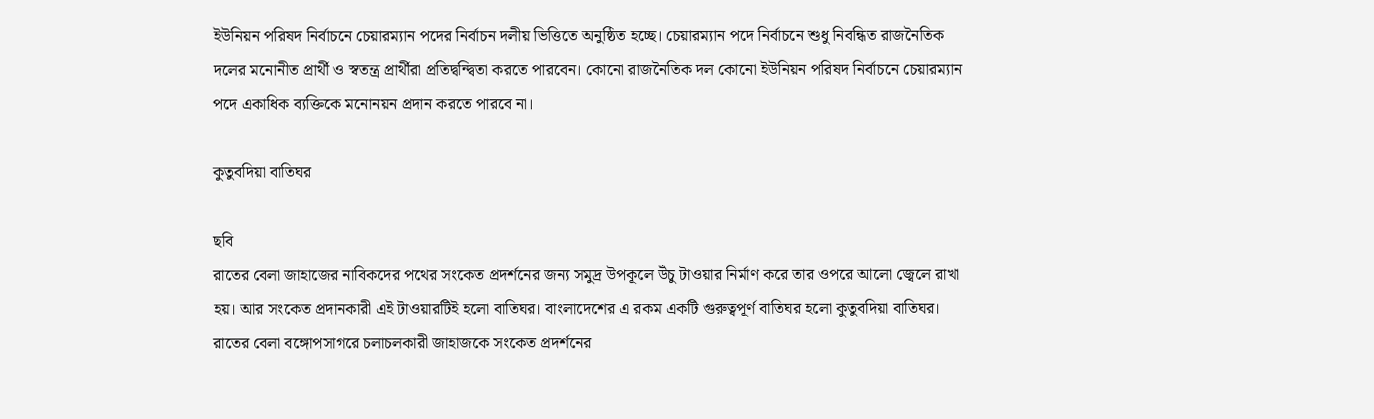ইউনিয়ন পরিষদ নির্বাচনে চেয়ারম্যান পদের নির্বাচন দলীয় ভিত্তিতে অনুষ্ঠিত হচ্ছে। চেয়ারম্যান পদে নির্বাচনে শুধু নিবন্ধিত রাজনৈতিক দলের মনোনীত প্রার্থী ও স্বতন্ত্র প্রার্থীরা প্রতিদ্বন্দ্বিতা করতে পারবেন। কোনো রাজনৈতিক দল কোনো ইউনিয়ন পরিষদ নির্বাচনে চেয়ারম্যান পদে একাধিক ব্যক্তিকে মনোনয়ন প্রদান করতে পারবে না।

কুতুবদিয়া বাতিঘর

ছবি
রাতের বেলা জাহাজের নাবিকদের পথের সংকেত প্রদর্শনের জন্য সমুদ্র উপকূলে উঁচু টাওয়ার নির্মাণ করে তার ওপরে আলো জ্বেলে রাখা হয়। আর সংকেত প্রদানকারী এই টাওয়ারটিই হলো বাতিঘর। বাংলাদেশের এ রকম একটি গুরুত্বপূর্ণ বাতিঘর হলো কুতুবদিয়া বাতিঘর। রাতের বেলা বঙ্গোপসাগরে চলাচলকারী জাহাজকে সংকেত প্রদর্শনের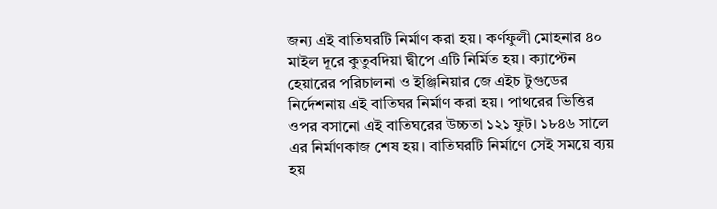জন্য এই বাতিঘরটি নির্মাণ করা হয়। কর্ণফুলী মোহনার ৪০ মাইল দূরে কুতুবদিয়া দ্বীপে এটি নির্মিত হয়। ক্যাপ্টেন হেয়ারের পরিচালনা ও ইঞ্জিনিয়ার জে এইচ টুগুডের নির্দেশনায় এই বাতিঘর নির্মাণ করা হয়। পাথরের ভিত্তির ওপর বসানো এই বাতিঘরের উচ্চতা ১২১ ফুট। ১৮৪৬ সালে এর নির্মাণকাজ শেষ হয়। বাতিঘরটি নির্মাণে সেই সময়ে ব্যয় হয়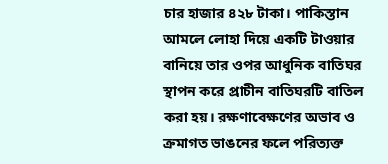চার হাজার ৪২৮ টাকা। পাকিস্তান আমলে লোহা দিয়ে একটি টাওয়ার বানিয়ে তার ওপর আধুনিক বাতিঘর স্থাপন করে প্রাচীন বাতিঘরটি বাতিল করা হয়। রক্ষণাবেক্ষণের অভাব ও ক্রমাগত ভাঙনের ফলে পরিত্যক্ত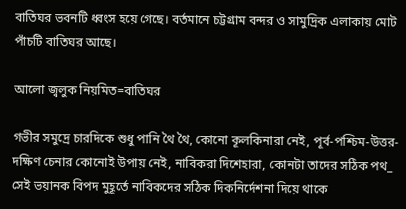বাতিঘর ভবনটি ধ্বংস হয়ে গেছে। বর্তমানে চট্টগ্রাম বন্দর ও সামুদ্রিক এলাকায় মোট পাঁচটি বাতিঘর আছে।

আলো জ্বলুক নিয়মিত=বাতিঘর

গভীর সমুদ্রে চারদিকে শুধু পানি থৈ থৈ, কোনো কূলকিনারা নেই, পূর্ব-পশ্চিম-উত্তর-দক্ষিণ চেনার কোনোই উপায় নেই, নাবিকরা দিশেহারা, কোনটা তাদের সঠিক পথ_ সেই ভয়ানক বিপদ মুহূর্তে নাবিকদের সঠিক দিকনির্দেশনা দিয়ে থাকে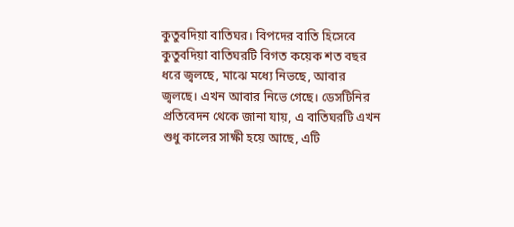কুতুবদিয়া বাতিঘর। বিপদের বাতি হিসেবে কুতুবদিয়া বাতিঘরটি বিগত কয়েক শত বছর ধরে জ্বলছে, মাঝে মধ্যে নিভছে, আবার জ্বলছে। এখন আবার নিভে গেছে। ডেসটিনির প্রতিবেদন থেকে জানা যায়, এ বাতিঘরটি এখন শুধু কালের সাক্ষী হয়ে আছে, এটি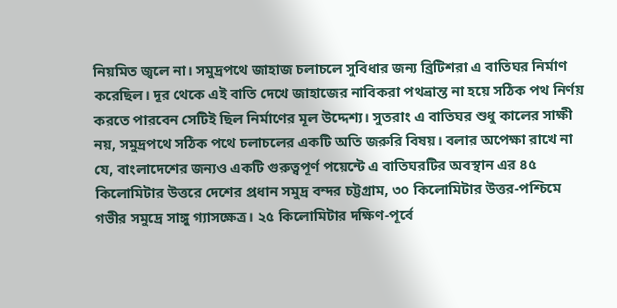নিয়মিত জ্বলে না। সমুদ্রপথে জাহাজ চলাচলে সুবিধার জন্য ব্রিটিশরা এ বাতিঘর নির্মাণ করেছিল। দূর থেকে এই বাতি দেখে জাহাজের নাবিকরা পথভ্রান্ত না হয়ে সঠিক পথ নির্ণয় করতে পারবেন সেটিই ছিল নির্মাণের মূল উদ্দেশ্য। সুতরাং এ বাতিঘর শুধু কালের সাক্ষী নয়, সমুদ্রপথে সঠিক পথে চলাচলের একটি অতি জরুরি বিষয়। বলার অপেক্ষা রাখে না যে, বাংলাদেশের জন্যও একটি গুরুত্বপূর্ণ পয়েন্টে এ বাতিঘরটির অবস্থান এর ৪৫ কিলোমিটার উত্তরে দেশের প্রধান সমুদ্র বন্দর চট্টগ্রাম, ৩০ কিলোমিটার উত্তর-পশ্চিমে গভীর সমুদ্রে সাঙ্গু গ্যাসক্ষেত্র। ২৫ কিলোমিটার দক্ষিণ-পূর্বে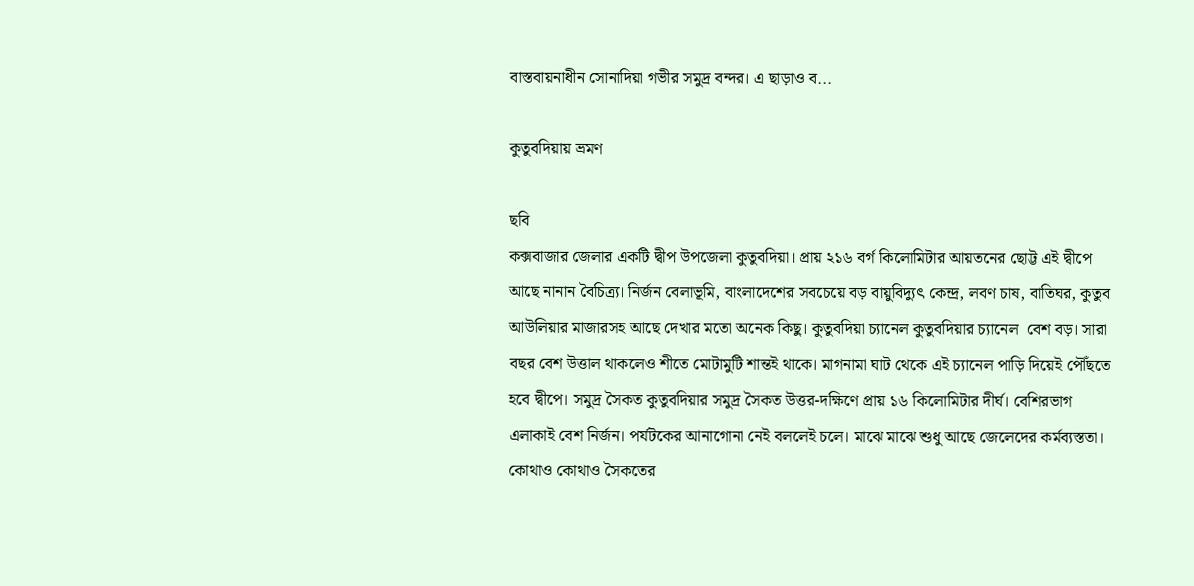বাস্তবায়নাধীন সোনাদিয়া গভীর সমুদ্র বন্দর। এ ছাড়াও ব...

কুতুবদিয়ায় ভ্রমণ

ছবি
কক্সবাজার জেলার একটি দ্বীপ উপজেলা কুতুবদিয়া। প্রায় ২১৬ বর্গ কিলোমিটার আয়তনের ছোট্ট এই দ্বীপে আছে নানান বৈচিত্র্য। নির্জন বেলাভূমি, বাংলাদেশের সবচেয়ে বড় বায়ুবিদ্যুৎ কেন্দ্র, লবণ চাষ, বাতিঘর, কুতুব আউলিয়ার মাজারসহ আছে দেখার মতো অনেক কিছু। কুতুবদিয়া চ্যানেল কুতুবদিয়ার চ্যানেল  বেশ বড়। সারা বছর বেশ উত্তাল থাকলেও শীতে মোটামুটি শান্তই থাকে। মাগনামা ঘাট থেকে এই চ্যানেল পাড়ি দিয়েই পৌঁছতে হবে দ্বীপে। সমুদ্র সৈকত কুতুবদিয়ার সমুদ্র সৈকত উত্তর-দক্ষিণে প্রায় ১৬ কিলোমিটার দীর্ঘ। বেশিরভাগ এলাকাই বেশ নির্জন। পর্যটকের আনাগোনা নেই বললেই চলে। মাঝে মাঝে শুধু আছে জেলেদের কর্মব্যস্ততা। কোথাও কোথাও সৈকতের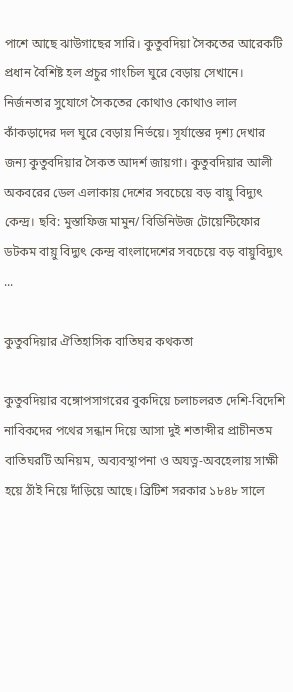পাশে আছে ঝাউগাছের সারি। কুতুবদিয়া সৈকতের আরেকটি প্রধান বৈশিষ্ট হল প্রচুর গাংচিল ঘুরে বেড়ায় সেখানে। নির্জনতার সুযোগে সৈকতের কোথাও কোথাও লাল কাঁকড়াদের দল ঘুরে বেড়ায় নির্ভয়ে। সূর্যাস্তের দৃশ্য দেখার জন্য কুতুবদিয়ার সৈকত আদর্শ জায়গা। কুতুবদিয়ার আলী অকবরের ডেল এলাকায় দেশের সবচেয়ে বড় বায়ু বিদ্যুৎ কেন্দ্র। ছবি: মুস্তাফিজ মামুন/ বিডিনিউজ টোয়েন্টিফোর ডটকম বায়ু বিদ্যুৎ কেন্দ্র বাংলাদেশের সবচেয়ে বড় বায়ুবিদ্যুৎ ...

কুতুবদিয়ার ঐতিহাসিক বাতিঘর কথকতা

কুতুবদিয়ার বঙ্গোপসাগরের বুকদিয়ে চলাচলরত দেশি-বিদেশি নাবিকদের পথের সন্ধান দিয়ে আসা দুই শতাব্দীর প্রাচীনতম বাতিঘরটি অনিয়ম, অব্যবস্থাপনা ও অযত্ন-অবহেলায় সাক্ষী হয়ে ঠাঁই নিয়ে দাঁড়িয়ে আছে। ব্রিটিশ সরকার ১৮৪৮ সালে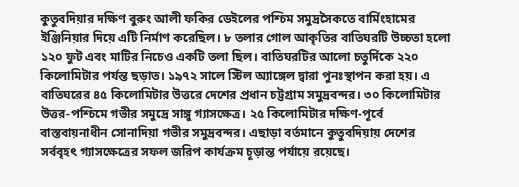কুতুবদিয়ার দক্ষিণ বুরুং আলী ফকির ডেইলের পশ্চিম সমুদ্রসৈকতে বার্মিংহামের ইঞ্জিনিয়ার দিয়ে এটি নির্মাণ করেছিল। ৮ তলার গোল আকৃতির বাতিঘরটি উচ্চতা হলো ১২০ ফুট এবং মাটির নিচেও একটি তলা ছিল। বাতিঘরটির আলো চতুর্দিকে ২২০ কিলোমিটার পর্যন্ত ছড়াত। ১৯৭২ সালে স্টিল অ্যাঙ্গেল দ্বারা পুনঃস্থাপন করা হয়। এ বাতিঘরের ৪৫ কিলোমিটার উত্তরে দেশের প্রধান চট্টগ্রাম সমুদ্রবন্দর। ৩০ কিলোমিটার উত্তর-পশ্চিমে গভীর সমুদ্রে সাঙ্গু গ্যাসক্ষেত্র। ২৫ কিলোমিটার দক্ষিণ-পূর্বে বাস্তবায়নাধীন সোনাদিয়া গভীর সমুদ্রবন্দর। এছাড়া বর্তমানে কুতুবদিয়ায় দেশের সর্ববৃহৎ গ্যাসক্ষেত্রের সফল জরিপ কার্যক্রম চূড়ান্ত পর্যায়ে রয়েছে।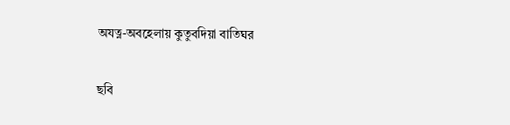অযত্ন-অবহেলায় কুতুবদিয়া বাতিঘর

ছবি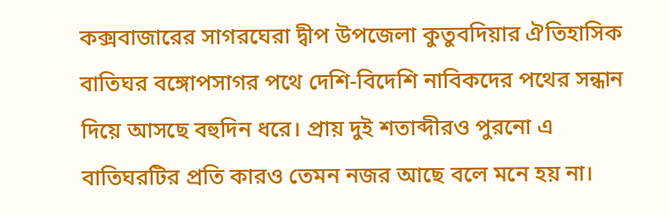কক্সবাজারের সাগরঘেরা দ্বীপ উপজেলা কুতুবদিয়ার ঐতিহাসিক বাতিঘর বঙ্গোপসাগর পথে দেশি-বিদেশি নাবিকদের পথের সন্ধান দিয়ে আসছে বহুদিন ধরে। প্রায় দুই শতাব্দীরও পুরনো এ বাতিঘরটির প্রতি কারও তেমন নজর আছে বলে মনে হয় না।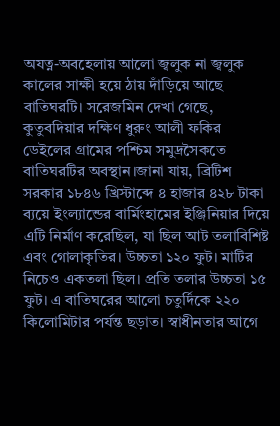অযত্ন-অবহেলায় আলো জ্বলুক না জ্বলুক কালের সাক্ষী হয়ে ঠায় দাঁড়িয়ে আছে বাতিঘরটি। সরেজমিন দেখা গেছে, কুতুবদিয়ার দক্ষিণ ধুরুং আলী ফকির ডেইলের গ্রামের পশ্চিম সমুদ্রসৈকতে বাতিঘরটির অবস্থান।জানা যায়, ব্রিটিশ সরকার ১৮৪৬ খ্রিস্টাব্দে ৪ হাজার ৪২৮ টাকা ব্যয়ে ইংল্যান্ডের বার্মিংহামের ইঞ্জিনিয়ার দিয়ে এটি নির্মাণ করেছিল, যা ছিল আট তলাবিশিষ্ট এবং গোলাকৃতির। উচ্চতা ১২০ ফুট। মাটির নিচেও একতলা ছিল। প্রতি তলার উচ্চতা ১৫ ফুট। এ বাতিঘরের আলো চতুর্দিকে ২২০ কিলোমিটার পর্যন্ত ছড়াত। স্বাধীনতার আগে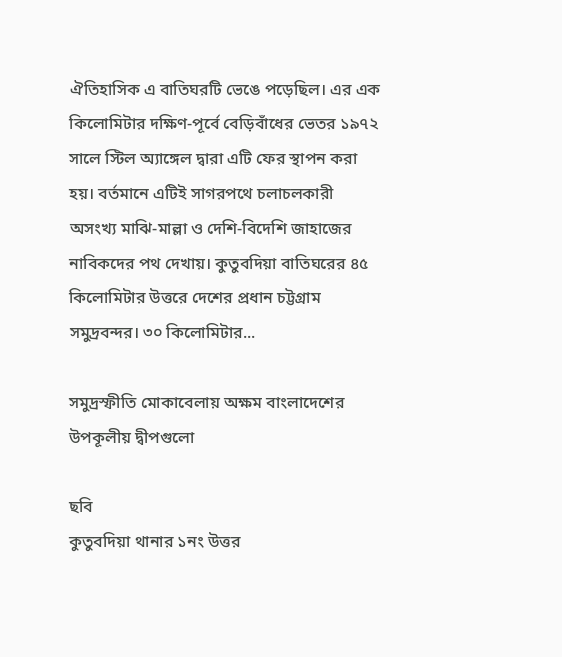ঐতিহাসিক এ বাতিঘরটি ভেঙে পড়েছিল। এর এক কিলোমিটার দক্ষিণ-পূর্বে বেড়িবাঁধের ভেতর ১৯৭২ সালে স্টিল অ্যাঙ্গেল দ্বারা এটি ফের স্থাপন করা হয়। বর্তমানে এটিই সাগরপথে চলাচলকারী অসংখ্য মাঝি-মাল্লা ও দেশি-বিদেশি জাহাজের নাবিকদের পথ দেখায়। কুতুবদিয়া বাতিঘরের ৪৫ কিলোমিটার উত্তরে দেশের প্রধান চট্টগ্রাম সমুদ্রবন্দর। ৩০ কিলোমিটার...

সমুদ্রস্ফীতি মোকাবেলায় অক্ষম বাংলাদেশের উপকূলীয় দ্বীপগুলো

ছবি
কুতুবদিয়া থানার ১নং উত্তর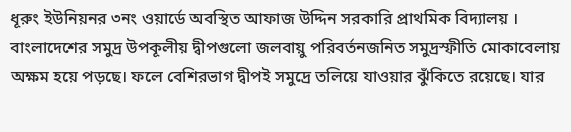ধূরুং ইউনিয়নর ৩নং ওয়ার্ডে অবস্থিত আফাজ উদ্দিন সরকারি প্রাথমিক বিদ্যালয় । বাংলাদেশের সমুদ্র উপকূলীয় দ্বীপগুলো জলবায়ু পরিবর্তনজনিত সমুদ্রস্ফীতি মোকাবেলায় অক্ষম হয়ে পড়ছে। ফলে বেশিরভাগ দ্বীপই সমুদ্রে তলিয়ে যাওয়ার ঝুঁকিতে রয়েছে। যার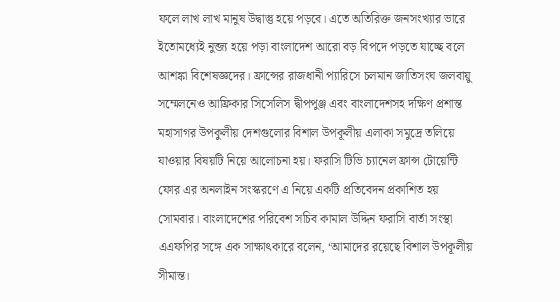ফলে লাখ লাখ মানুষ উদ্বাস্তু হয়ে পড়বে। এতে অতিরিক্ত জনসংখ্যার ভারে ইতোমধ্যেই নুব্জ্য হয়ে পড়া বাংলাদেশ আরো বড় বিপদে পড়তে যাচ্ছে বলে আশঙ্কা বিশেষজ্ঞদের। ফ্রান্সের রাজধানী প্যারিসে চলমান জাতিসংঘ জলবায়ু সম্মেলনেও আফ্রিকার সিসেলিস দ্বীপপুঞ্জ এবং বাংলাদেশসহ দক্ষিণ প্রশান্ত মহাসাগর উপকুলীয় দেশগুলোর বিশাল উপকূলীয় এলাকা সমুদ্রে তলিয়ে যাওয়ার বিষয়টি নিয়ে আলোচনা হয়। ফরাসি টিভি চ্যানেল ফ্রান্স টোয়েন্টি ফোর এর অনলাইন সংস্করণে এ নিয়ে একটি প্রতিবেদন প্রকাশিত হয় সোমবার। বাংলাদেশের পরিবেশ সচিব কামাল উদ্দিন ফরাসি বার্তা সংস্থা এএফপির সঙ্গে এক সাক্ষাৎকারে বলেন, ‘আমাদের রয়েছে বিশাল উপকূলীয় সীমান্ত।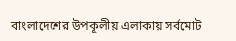বাংলাদেশের উপকূলীয় এলাকায় সর্বমোট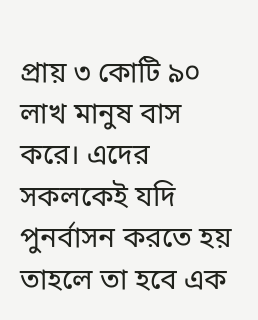প্রায় ৩ কোটি ৯০ লাখ মানুষ বাস করে। এদের সকলকেই যদি পুনর্বাসন করতে হয় তাহলে তা হবে এক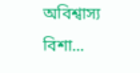অবিশ্বাস্য বিশা...